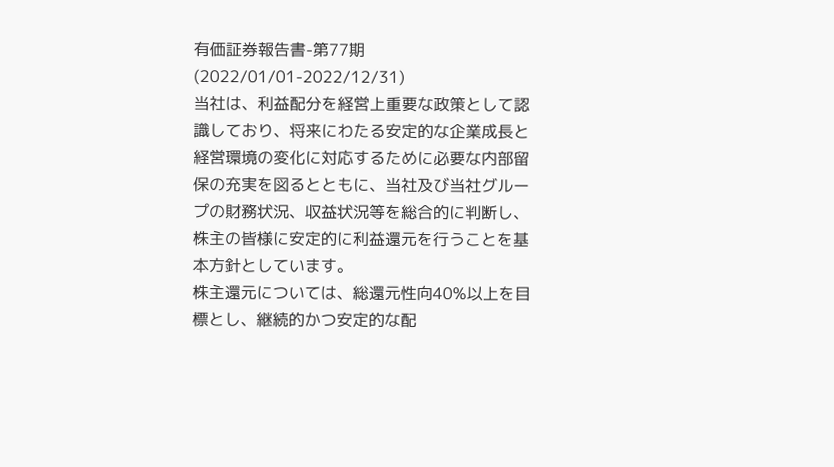有価証券報告書-第77期(2022/01/01-2022/12/31)
当社は、利益配分を経営上重要な政策として認識しており、将来にわたる安定的な企業成長と経営環境の変化に対応するために必要な内部留保の充実を図るとともに、当社及び当社グループの財務状況、収益状況等を総合的に判断し、株主の皆様に安定的に利益還元を行うことを基本方針としています。
株主還元については、総還元性向40%以上を目標とし、継続的かつ安定的な配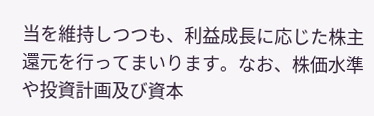当を維持しつつも、利益成長に応じた株主還元を行ってまいります。なお、株価水準や投資計画及び資本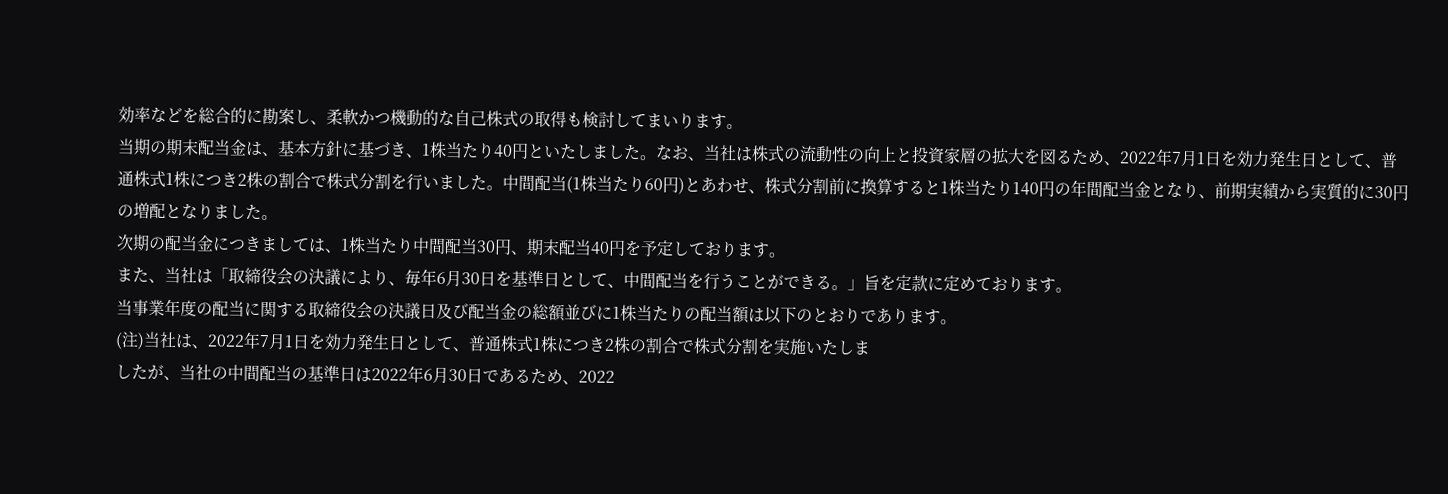効率などを総合的に勘案し、柔軟かつ機動的な自己株式の取得も検討してまいります。
当期の期末配当金は、基本方針に基づき、1株当たり40円といたしました。なお、当社は株式の流動性の向上と投資家層の拡大を図るため、2022年7月1日を効力発生日として、普通株式1株につき2株の割合で株式分割を行いました。中間配当(1株当たり60円)とあわせ、株式分割前に換算すると1株当たり140円の年間配当金となり、前期実績から実質的に30円の増配となりました。
次期の配当金につきましては、1株当たり中間配当30円、期末配当40円を予定しております。
また、当社は「取締役会の決議により、毎年6月30日を基準日として、中間配当を行うことができる。」旨を定款に定めております。
当事業年度の配当に関する取締役会の決議日及び配当金の総額並びに1株当たりの配当額は以下のとおりであります。
(注)当社は、2022年7月1日を効力発生日として、普通株式1株につき2株の割合で株式分割を実施いたしま
したが、当社の中間配当の基準日は2022年6月30日であるため、2022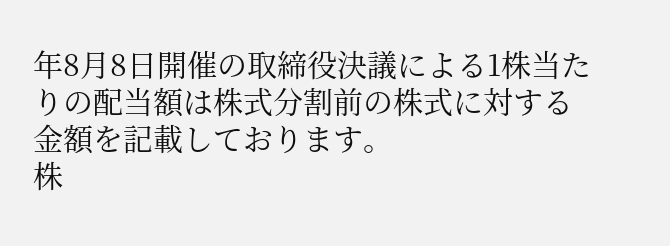年8月8日開催の取締役決議による1株当たりの配当額は株式分割前の株式に対する金額を記載しております。
株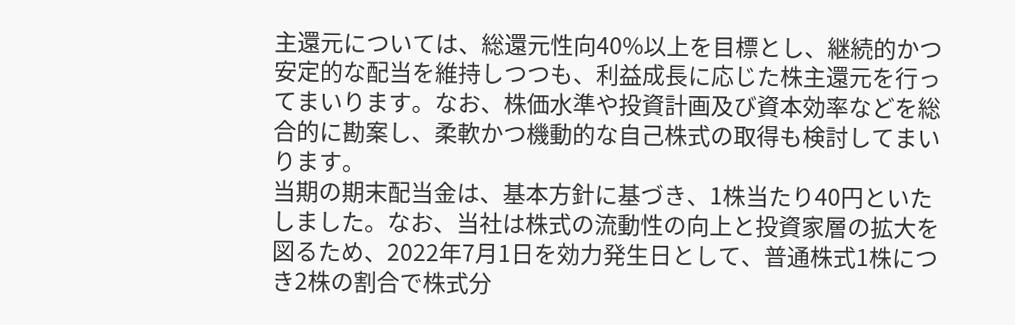主還元については、総還元性向40%以上を目標とし、継続的かつ安定的な配当を維持しつつも、利益成長に応じた株主還元を行ってまいります。なお、株価水準や投資計画及び資本効率などを総合的に勘案し、柔軟かつ機動的な自己株式の取得も検討してまいります。
当期の期末配当金は、基本方針に基づき、1株当たり40円といたしました。なお、当社は株式の流動性の向上と投資家層の拡大を図るため、2022年7月1日を効力発生日として、普通株式1株につき2株の割合で株式分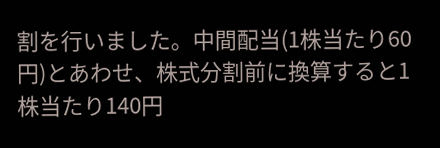割を行いました。中間配当(1株当たり60円)とあわせ、株式分割前に換算すると1株当たり140円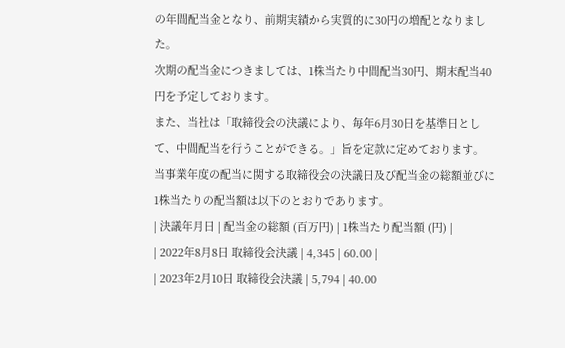の年間配当金となり、前期実績から実質的に30円の増配となりました。
次期の配当金につきましては、1株当たり中間配当30円、期末配当40円を予定しております。
また、当社は「取締役会の決議により、毎年6月30日を基準日として、中間配当を行うことができる。」旨を定款に定めております。
当事業年度の配当に関する取締役会の決議日及び配当金の総額並びに1株当たりの配当額は以下のとおりであります。
| 決議年月日 | 配当金の総額 (百万円) | 1株当たり配当額 (円) |
| 2022年8月8日 取締役会決議 | 4,345 | 60.00 |
| 2023年2月10日 取締役会決議 | 5,794 | 40.00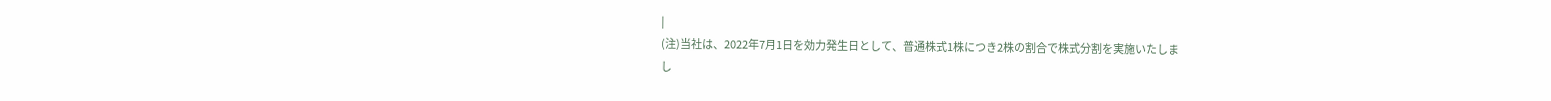|
(注)当社は、2022年7月1日を効力発生日として、普通株式1株につき2株の割合で株式分割を実施いたしま
し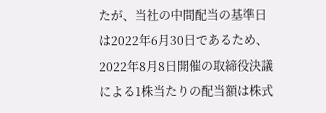たが、当社の中間配当の基準日は2022年6月30日であるため、2022年8月8日開催の取締役決議による1株当たりの配当額は株式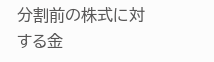分割前の株式に対する金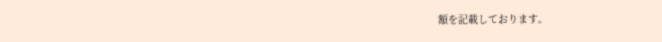額を記載しております。